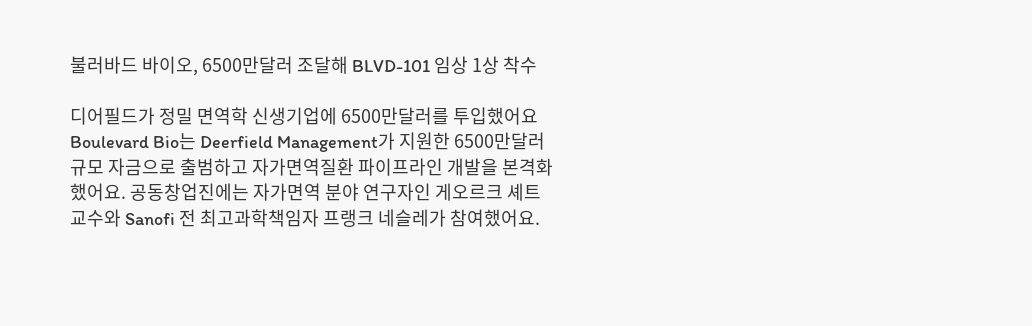불러바드 바이오, 6500만달러 조달해 BLVD-101 임상 1상 착수

디어필드가 정밀 면역학 신생기업에 6500만달러를 투입했어요
Boulevard Bio는 Deerfield Management가 지원한 6500만달러 규모 자금으로 출범하고 자가면역질환 파이프라인 개발을 본격화했어요. 공동창업진에는 자가면역 분야 연구자인 게오르크 셰트 교수와 Sanofi 전 최고과학책임자 프랭크 네슬레가 참여했어요.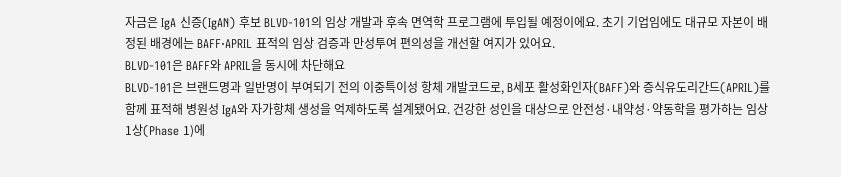자금은 IgA 신증(IgAN) 후보 BLVD-101의 임상 개발과 후속 면역학 프로그램에 투입될 예정이에요. 초기 기업임에도 대규모 자본이 배정된 배경에는 BAFF·APRIL 표적의 임상 검증과 만성투여 편의성을 개선할 여지가 있어요.
BLVD-101은 BAFF와 APRIL을 동시에 차단해요
BLVD-101은 브랜드명과 일반명이 부여되기 전의 이중특이성 항체 개발코드로, B세포 활성화인자(BAFF)와 증식유도리간드(APRIL)를 함께 표적해 병원성 IgA와 자가항체 생성을 억제하도록 설계됐어요. 건강한 성인을 대상으로 안전성·내약성·약동학을 평가하는 임상 1상(Phase 1)에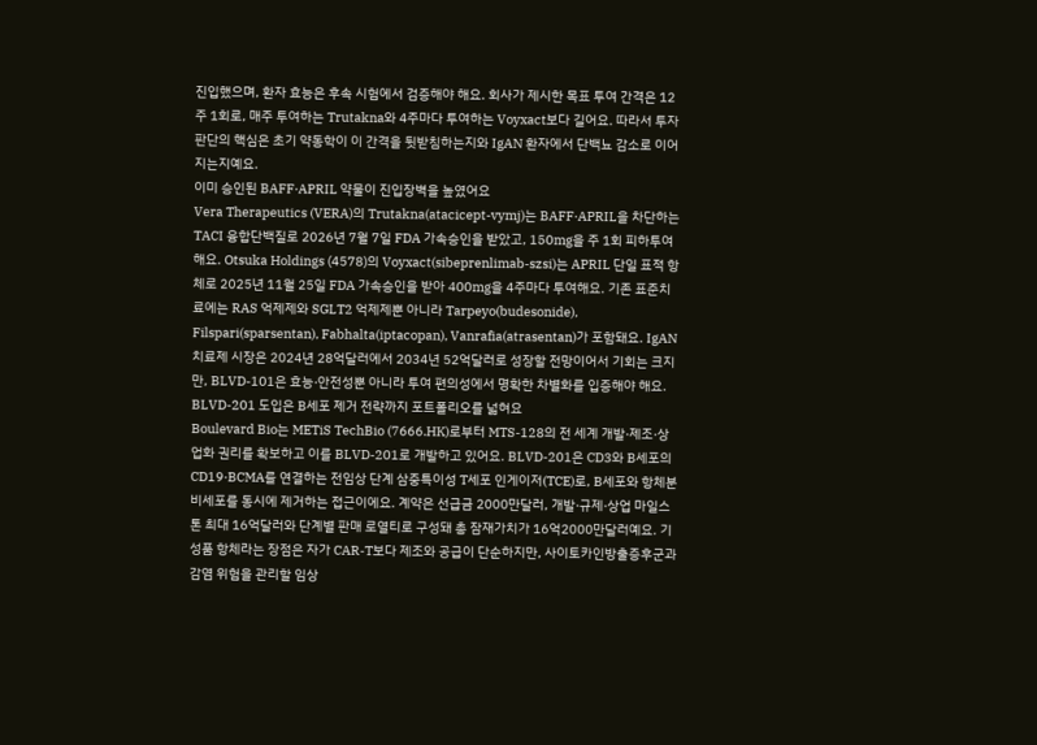진입했으며, 환자 효능은 후속 시험에서 검증해야 해요. 회사가 제시한 목표 투여 간격은 12주 1회로, 매주 투여하는 Trutakna와 4주마다 투여하는 Voyxact보다 길어요. 따라서 투자 판단의 핵심은 초기 약동학이 이 간격을 뒷받침하는지와 IgAN 환자에서 단백뇨 감소로 이어지는지예요.
이미 승인된 BAFF·APRIL 약물이 진입장벽을 높였어요
Vera Therapeutics (VERA)의 Trutakna(atacicept-vymj)는 BAFF·APRIL을 차단하는 TACI 융합단백질로 2026년 7월 7일 FDA 가속승인을 받았고, 150mg을 주 1회 피하투여해요. Otsuka Holdings (4578)의 Voyxact(sibeprenlimab-szsi)는 APRIL 단일 표적 항체로 2025년 11월 25일 FDA 가속승인을 받아 400mg을 4주마다 투여해요. 기존 표준치료에는 RAS 억제제와 SGLT2 억제제뿐 아니라 Tarpeyo(budesonide), Filspari(sparsentan), Fabhalta(iptacopan), Vanrafia(atrasentan)가 포함돼요. IgAN 치료제 시장은 2024년 28억달러에서 2034년 52억달러로 성장할 전망이어서 기회는 크지만, BLVD-101은 효능·안전성뿐 아니라 투여 편의성에서 명확한 차별화를 입증해야 해요.
BLVD-201 도입은 B세포 제거 전략까지 포트폴리오를 넓혀요
Boulevard Bio는 METiS TechBio (7666.HK)로부터 MTS-128의 전 세계 개발·제조·상업화 권리를 확보하고 이를 BLVD-201로 개발하고 있어요. BLVD-201은 CD3와 B세포의 CD19·BCMA를 연결하는 전임상 단계 삼중특이성 T세포 인게이저(TCE)로, B세포와 항체분비세포를 동시에 제거하는 접근이에요. 계약은 선급금 2000만달러, 개발·규제·상업 마일스톤 최대 16억달러와 단계별 판매 로열티로 구성돼 총 잠재가치가 16억2000만달러예요. 기성품 항체라는 장점은 자가 CAR-T보다 제조와 공급이 단순하지만, 사이토카인방출증후군과 감염 위험을 관리할 임상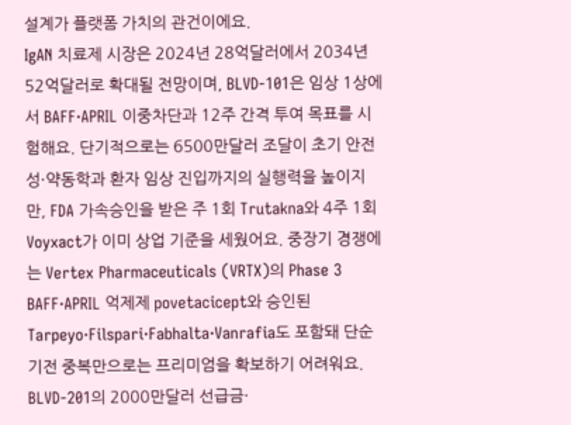설계가 플랫폼 가치의 관건이에요.
IgAN 치료제 시장은 2024년 28억달러에서 2034년 52억달러로 확대될 전망이며, BLVD-101은 임상 1상에서 BAFF·APRIL 이중차단과 12주 간격 투여 목표를 시험해요. 단기적으로는 6500만달러 조달이 초기 안전성·약동학과 환자 임상 진입까지의 실행력을 높이지만, FDA 가속승인을 받은 주 1회 Trutakna와 4주 1회 Voyxact가 이미 상업 기준을 세웠어요. 중장기 경쟁에는 Vertex Pharmaceuticals (VRTX)의 Phase 3 BAFF·APRIL 억제제 povetacicept와 승인된 Tarpeyo·Filspari·Fabhalta·Vanrafia도 포함돼 단순 기전 중복만으로는 프리미엄을 확보하기 어려워요. BLVD-201의 2000만달러 선급금·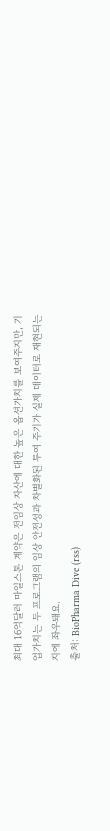최대 16억달러 마일스톤 계약은 전임상 자산에 대한 높은 옵션가치를 보여주지만, 기업가치는 두 프로그램의 임상 안전성과 차별화된 투여 주기가 실제 데이터로 재현되는지에 좌우돼요.
출처: BioPharma Dive (rss)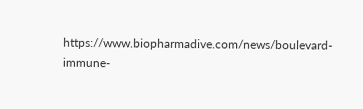https://www.biopharmadive.com/news/boulevard-immune-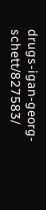drugs-igan-georg-schett/827583/